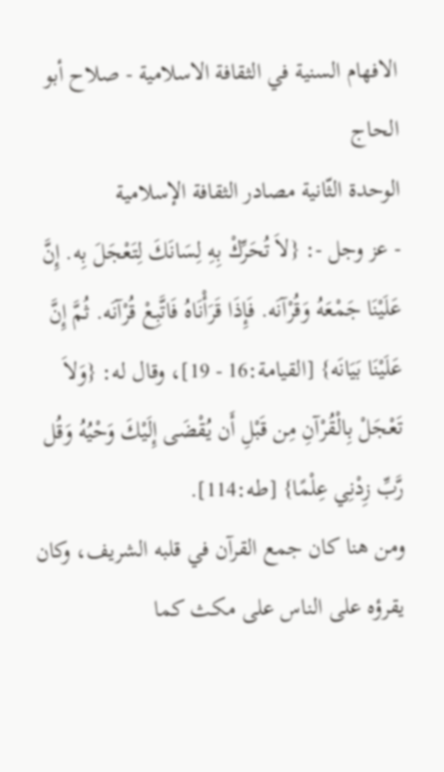الافهام السنية في الثقافة الاسلامية - صلاح أبو الحاج
الوحدة الثّانية مصادر الثقافة الإسلامية
- عز وجل -: {لاَ تُحَرِّكْ بِهِ لِسَانَكَ لِتَعْجَلَ بِه. إِنَّ عَلَيْنَا جَمْعَهُ وَقُرْآنَه. فَإِذَا قَرَأْنَاهُ فَاتَّبِعْ قُرْآنَه. ثُمَّ إِنَّ عَلَيْنَا بَيَانَه} [القيامة:16 - 19]، وقال له: {وَلاَ تَعْجَلْ بِالْقُرْآنِ مِن قَبْلِ أَن يُقْضَى إِلَيْكَ وَحْيُهُ وَقُل رَّبِّ زِدْنِي عِلْمًا} [طه:114].
ومن هنا كان جمع القرآن في قلبه الشريف، وكان يقرؤه على الناس على مكث كما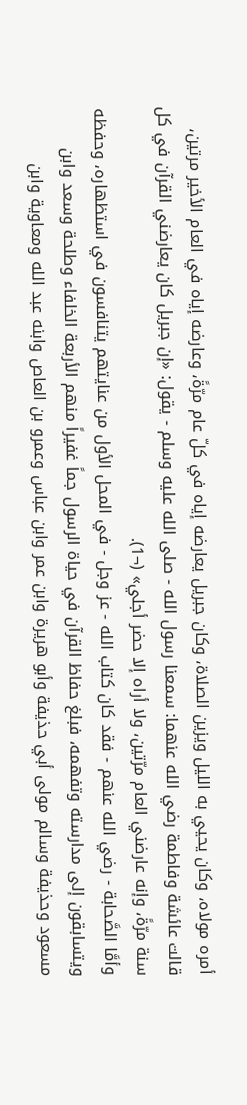أمره مولاه، وكان يحيي به الليل ويزين الصلاة، وكان جبريل يعارضه إياه في كلّ عام مرّةً، وعارضه إياه في العام الأخير مرتين، قالت عائشة وفاطمة رضي الله عنهما: سمعنا رسول الله - صلى الله عليه وسلم - يقول: «إن جبريل كان يعارضني القرآن في كل سنة مرّةً، وإنه عارضني العام مرّتين، ولا أراه إلا حضر أجلي» (¬1).
وأمَّا الصَّحابة - رضي الله عنهم - فقد كان كتاب الله - عز وجل - في المحل الأول من عنايتهم يتنافسون في استظهاره، وحفظه ويتسابقون إلى مدارسته وتفهمه، فبلغ حفاظ القرآن في حياة الرسول جماً غفيراً منهم الأربعة الخلفاء وطلحة وسعد وابن مسعود وحذيفة وسالم مولى أبي حذيفة وأبو هريرة وابن عمر وابن عباس وعمرو بن العاص وابنه عبد الله ومعاوية وابن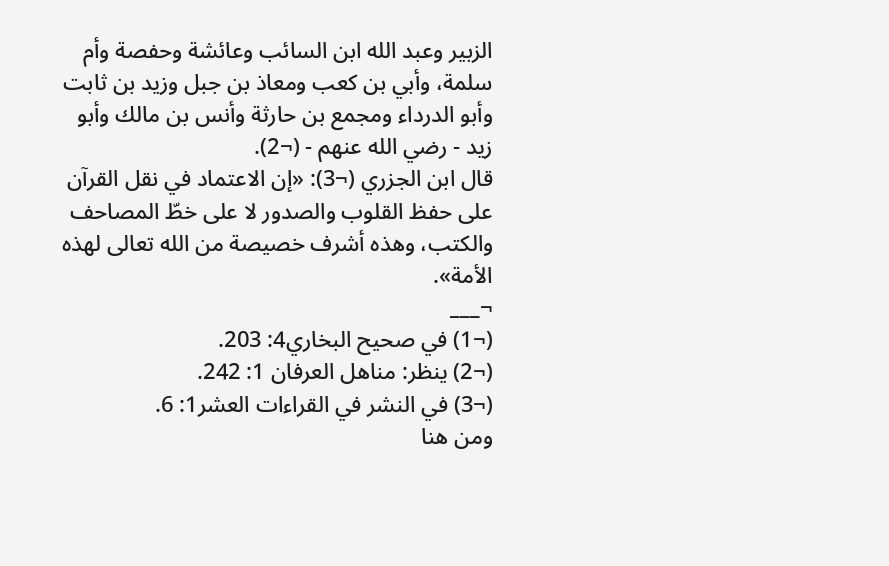الزبير وعبد الله ابن السائب وعائشة وحفصة وأم سلمة، وأبي بن كعب ومعاذ بن جبل وزيد بن ثابت وأبو الدرداء ومجمع بن حارثة وأنس بن مالك وأبو زيد - رضي الله عنهم - (¬2).
قال ابن الجزري (¬3): «إن الاعتماد في نقل القرآن على حفظ القلوب والصدور لا على خطّ المصاحف والكتب، وهذه أشرف خصيصة من الله تعالى لهذه الأمة».
¬___
(¬1) في صحيح البخاري4: 203.
(¬2) ينظر: مناهل العرفان 1: 242.
(¬3) في النشر في القراءات العشر1: 6.
ومن هنا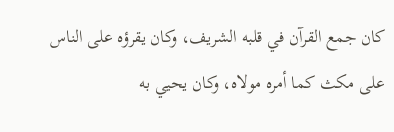كان جمع القرآن في قلبه الشريف، وكان يقرؤه على الناس على مكث كما أمره مولاه، وكان يحيي به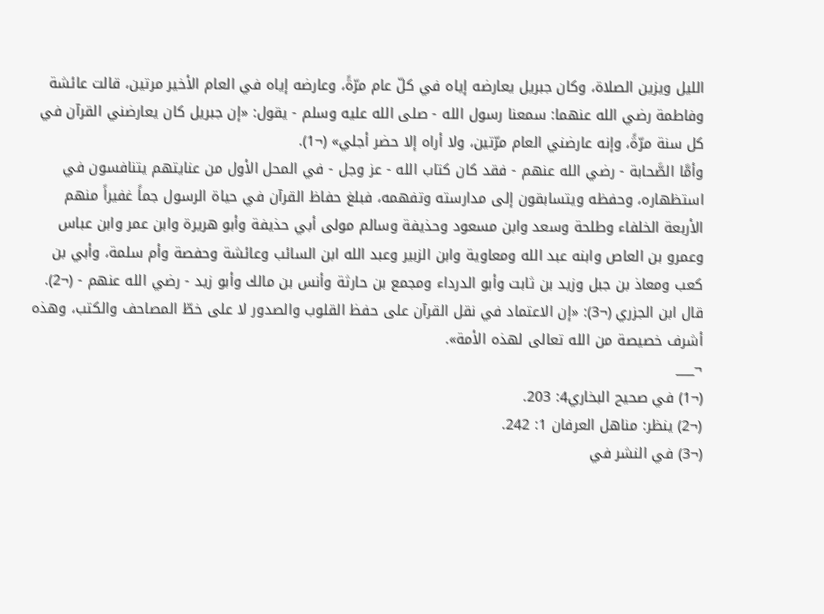الليل ويزين الصلاة، وكان جبريل يعارضه إياه في كلّ عام مرّةً، وعارضه إياه في العام الأخير مرتين، قالت عائشة وفاطمة رضي الله عنهما: سمعنا رسول الله - صلى الله عليه وسلم - يقول: «إن جبريل كان يعارضني القرآن في كل سنة مرّةً، وإنه عارضني العام مرّتين، ولا أراه إلا حضر أجلي» (¬1).
وأمَّا الصَّحابة - رضي الله عنهم - فقد كان كتاب الله - عز وجل - في المحل الأول من عنايتهم يتنافسون في استظهاره، وحفظه ويتسابقون إلى مدارسته وتفهمه، فبلغ حفاظ القرآن في حياة الرسول جماً غفيراً منهم الأربعة الخلفاء وطلحة وسعد وابن مسعود وحذيفة وسالم مولى أبي حذيفة وأبو هريرة وابن عمر وابن عباس وعمرو بن العاص وابنه عبد الله ومعاوية وابن الزبير وعبد الله ابن السائب وعائشة وحفصة وأم سلمة، وأبي بن كعب ومعاذ بن جبل وزيد بن ثابت وأبو الدرداء ومجمع بن حارثة وأنس بن مالك وأبو زيد - رضي الله عنهم - (¬2).
قال ابن الجزري (¬3): «إن الاعتماد في نقل القرآن على حفظ القلوب والصدور لا على خطّ المصاحف والكتب، وهذه أشرف خصيصة من الله تعالى لهذه الأمة».
¬___
(¬1) في صحيح البخاري4: 203.
(¬2) ينظر: مناهل العرفان 1: 242.
(¬3) في النشر في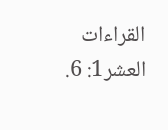القراءات العشر1: 6.